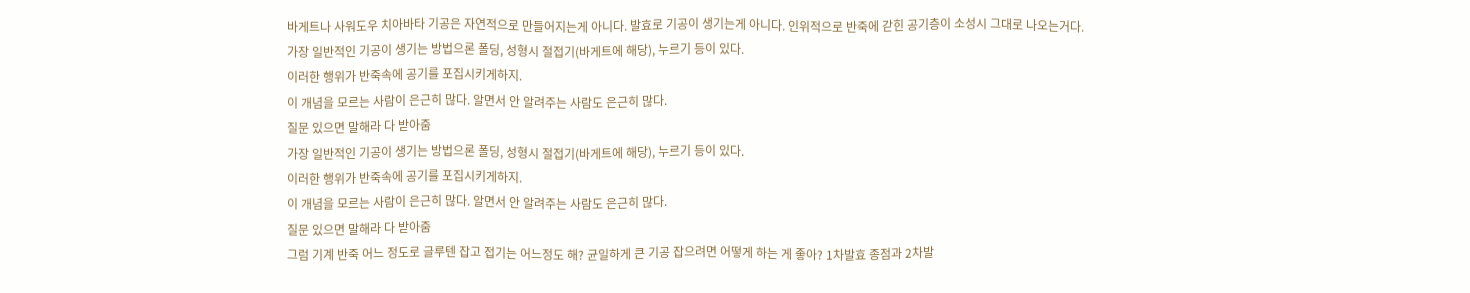바게트나 사워도우 치아바타 기공은 자연적으로 만들어지는게 아니다. 발효로 기공이 생기는게 아니다. 인위적으로 반죽에 갇힌 공기층이 소성시 그대로 나오는거다.
가장 일반적인 기공이 생기는 방법으론 폴딩, 성형시 절접기(바게트에 해당), 누르기 등이 있다.
이러한 행위가 반죽속에 공기를 포집시키게하지.
이 개념을 모르는 사람이 은근히 많다. 알면서 안 알려주는 사람도 은근히 많다.
질문 있으면 말해라 다 받아줌
가장 일반적인 기공이 생기는 방법으론 폴딩, 성형시 절접기(바게트에 해당), 누르기 등이 있다.
이러한 행위가 반죽속에 공기를 포집시키게하지.
이 개념을 모르는 사람이 은근히 많다. 알면서 안 알려주는 사람도 은근히 많다.
질문 있으면 말해라 다 받아줌
그럼 기계 반죽 어느 정도로 글루텐 잡고 접기는 어느정도 해? 균일하게 큰 기공 잡으려면 어떻게 하는 게 좋아? 1차발효 종점과 2차발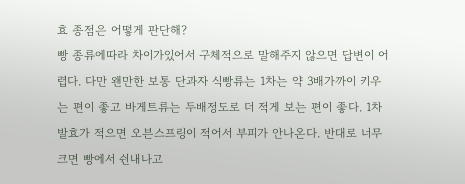효 종점은 어떻게 판단해?
빵 종류에따라 차이가있어서 구체적으로 말해주지 않으면 답변이 어렵다. 다만 왠만한 보통 단과자 식빵류는 1차는 약 3배가까이 키우는 편이 좋고 바게트류는 두배정도로 더 적게 보는 편이 좋다. 1차발효가 적으면 오븐스프링이 적어서 부피가 안나온다. 반대로 너무크면 빵에서 쉰내나고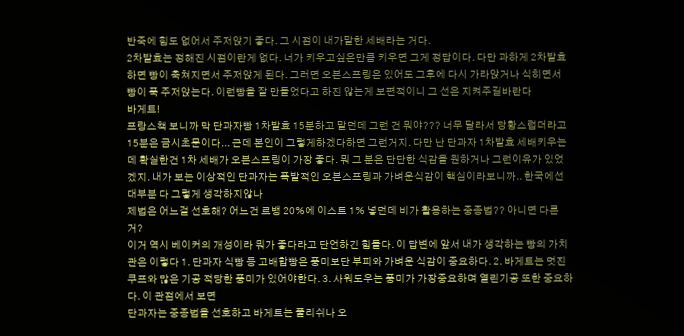반죽에 힘도 없어서 주저앉기 좋다. 그 시점이 내가말한 세배라는 거다.
2차발효는 정해진 시점이란게 없다. 너가 키우고싶은만큼 키우면 그게 정답이다. 다만 과하게 2차발효하면 빵이 축쳐지면서 주저앉게 된다. 그러면 오븐스프링은 있어도 그후에 다시 가라앉거나 식히면서 빵이 푹 주저앉는다. 이런빵을 잘 만들었다고 하진 않는게 보편적이니 그 선은 지켜주길바란다
바게트!
프랑스책 보니까 막 단과자빵 1차발효 15분하고 말던데 그런 건 뭐야??? 너무 달라서 당황스럽더라고
15분은 금시초문이다... 근데 본인이 그렇게하겠다하면 그런거지. 다만 난 단과자 1차발효 세배키우는데 확실한건 1차 세배가 오븐스프링이 가장 좋다. 뭐 그 분은 단단한 식감을 원하거나 그런이유가 있었겠지. 내가 보는 이상적인 단과자는 폭발적인 오븐스프링과 가벼운식감이 핵심이라보니까.. 한국에선 대부분 다 그렇게 생각하지않나
제법은 어느걸 선호해? 어느건 르뱅 20%에 이스트 1% 넣던데 비가 활용하는 중종법?? 아니면 다른거?
이거 역시 베이커의 개성이라 뭐가 좋다라고 단언하긴 힘들다. 이 답변에 앞서 내가 생각하는 빵의 가치관은 이렇다 1. 단과자 식빵 등 고배합빵은 풍미보단 부피와 가벼운 식감이 중요하다. 2. 바게트는 멋진 쿠프와 많은 기공 적당한 풍미가 있어야한다. 3. 사워도우는 풍미가 가장중요하며 열린기공 또한 중요하다. 이 관점에서 보면
단과자는 중종법을 선호하고 바게트는 풀리쉬나 오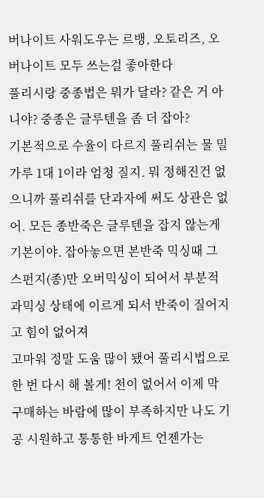버나이트 사워도우는 르뱅, 오토리즈, 오버나이트 모두 쓰는걸 좋아한다
풀리시랑 중종법은 뭐가 달라? 같은 거 아니야? 중종은 글루텐을 좀 더 잡아?
기본적으로 수율이 다르지 풀리쉬는 물 밀가루 1대 1이라 엄청 질지. 뭐 정해진건 없으니까 풀리쉬를 단과자에 써도 상관은 없어. 모든 종반죽은 글루텐을 잡지 않는게 기본이야. 잡아놓으면 본반죽 믹싱때 그 스펀지(종)만 오버믹싱이 되어서 부분적 과믹싱 상태에 이르게 되서 반죽이 질어지고 힘이 없어져
고마워 정말 도움 많이 됐어 풀리시법으로 한 번 다시 해 볼게! 천이 없어서 이제 막 구매하는 바람에 많이 부족하지만 나도 기공 시원하고 통통한 바게트 언젠가는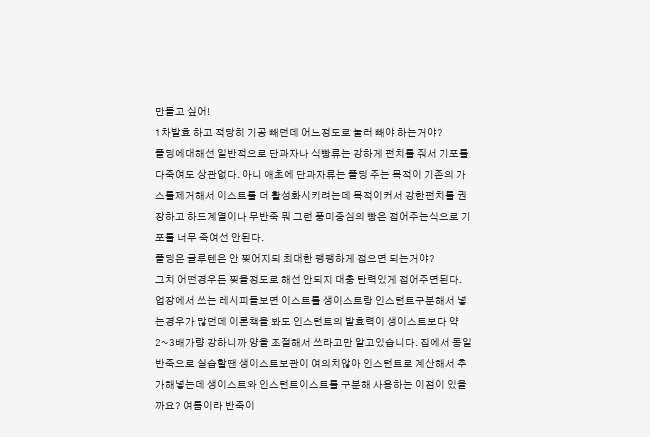만들고 싶어!
1차발효 하고 적당히 기공 빼던데 어느정도로 눌러 빼야 하는거야?
폴딩에대해선 일반적으로 단과자나 식빵류는 강하게 펀치를 줘서 기포를 다죽여도 상관없다. 아니 애초에 단과자류는 폴딩 주는 목적이 기존의 가스를제거해서 이스트를 더 활성화시키려는데 목적이커서 강한펀치를 권장하고 하드계열이나 무반죽 뭐 그런 풍미중심의 빵은 접어주는식으로 기포를 너무 죽여선 안된다.
폴딩은 글루텐은 안 찢어지되 최대한 팽팽하게 접으면 되는거야?
그치 어떤경우든 찢을정도로 해선 안되지 대충 탄력있게 접어주면된다.
업장에서 쓰는 레시피들보면 이스트를 생이스트랑 인스턴트구분해서 넣는경우가 많던데 이론책을 봐도 인스턴트의 발효력이 생이스트보다 약2~3배가량 강하니까 양을 조절해서 쓰라고만 알고있습니다. 집에서 동일 반죽으로 실습할땐 생이스트보관이 여의치않아 인스턴트로 계산해서 추가해넣는데 생이스트와 인스턴트이스트를 구분해 사용하는 이점이 있을까요? 여름이라 반죽이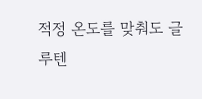적정 온도를 맞춰도 글루텐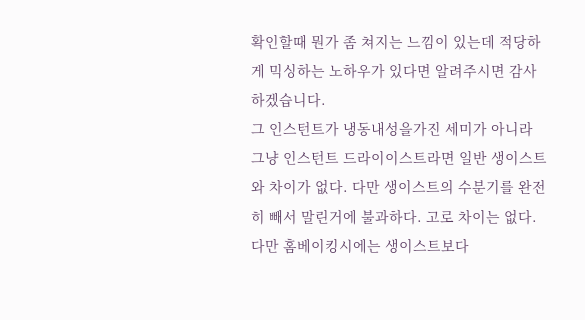확인할때 뭔가 좀 쳐지는 느낌이 있는데 적당하게 믹싱하는 노하우가 있다면 알려주시면 감사하겠습니다.
그 인스턴트가 냉동내성을가진 세미가 아니라 그냥 인스턴트 드라이이스트라면 일반 생이스트와 차이가 없다. 다만 생이스트의 수분기를 완전히 빼서 말린거에 불과하다. 고로 차이는 없다. 다만 홈베이킹시에는 생이스트보다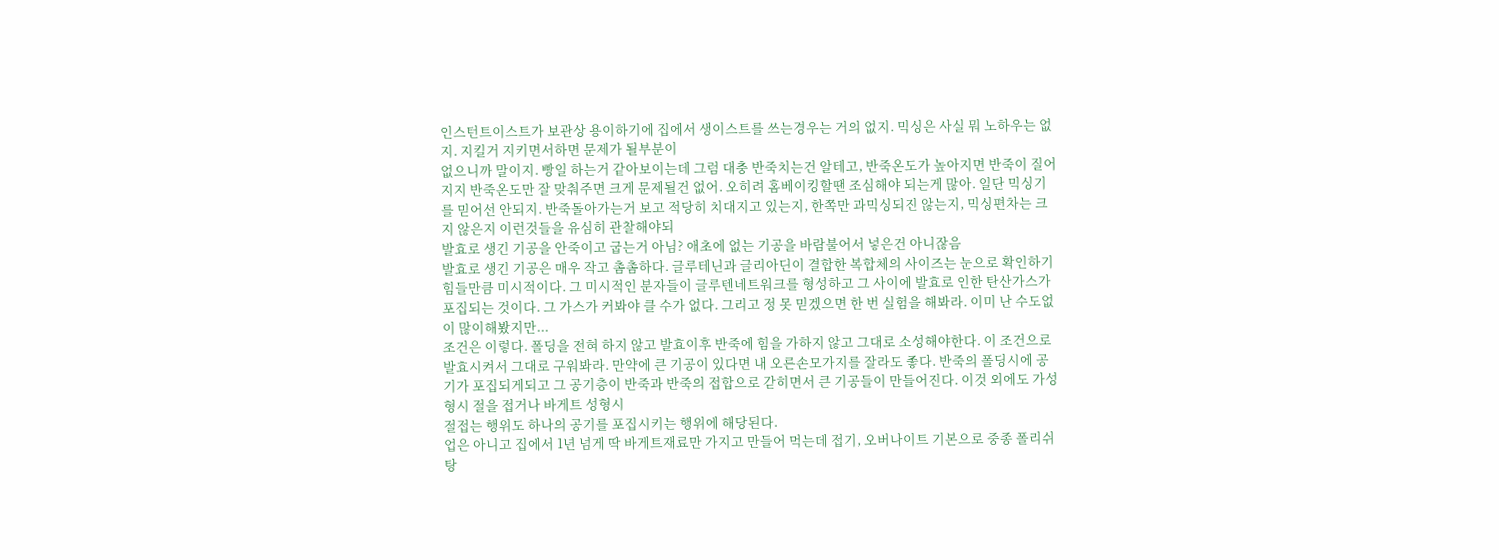인스턴트이스트가 보관상 용이하기에 집에서 생이스트를 쓰는경우는 거의 없지. 믹싱은 사실 뭐 노하우는 없지. 지킬거 지키면서하면 문제가 될부분이
없으니까 말이지. 빵일 하는거 같아보이는데 그럼 대충 반죽치는건 알테고, 반죽온도가 높아지면 반죽이 질어지지 반죽온도만 잘 맞춰주면 크게 문제될건 없어. 오히려 홈베이킹할땐 조심해야 되는게 많아. 일단 믹싱기를 믿어선 안되지. 반죽돌아가는거 보고 적당히 치대지고 있는지, 한쪽만 과믹싱되진 않는지, 믹싱편차는 크지 않은지 이런것들을 유심히 관찰해야되
발효로 생긴 기공을 안죽이고 굽는거 아님? 애초에 없는 기공을 바람불어서 넣은건 아니잖음
발효로 생긴 기공은 매우 작고 촘촘하다. 글루테닌과 글리아딘이 결합한 복합체의 사이즈는 눈으로 확인하기힘들만큼 미시적이다. 그 미시적인 분자들이 글루텐네트워크를 형성하고 그 사이에 발효로 인한 탄산가스가 포집되는 것이다. 그 가스가 커봐야 클 수가 없다. 그리고 정 못 믿겠으면 한 번 실험을 해봐라. 이미 난 수도없이 많이해봤지만...
조건은 이렇다. 폴딩을 전혀 하지 않고 발효이후 반죽에 힘을 가하지 않고 그대로 소성해야한다. 이 조건으로 발효시켜서 그대로 구워봐라. 만약에 큰 기공이 있다면 내 오른손모가지를 잘라도 좋다. 반죽의 폴딩시에 공기가 포집되게되고 그 공기층이 반죽과 반죽의 접합으로 갇히면서 큰 기공들이 만들어진다. 이것 외에도 가성형시 절을 접거나 바게트 성형시
절접는 행위도 하나의 공기를 포집시키는 행위에 해당된다.
업은 아니고 집에서 1년 넘게 딱 바게트재료만 가지고 만들어 먹는데 접기, 오버나이트 기본으로 중종 폴리쉬 탕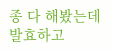종 다 해봤는데 발효하고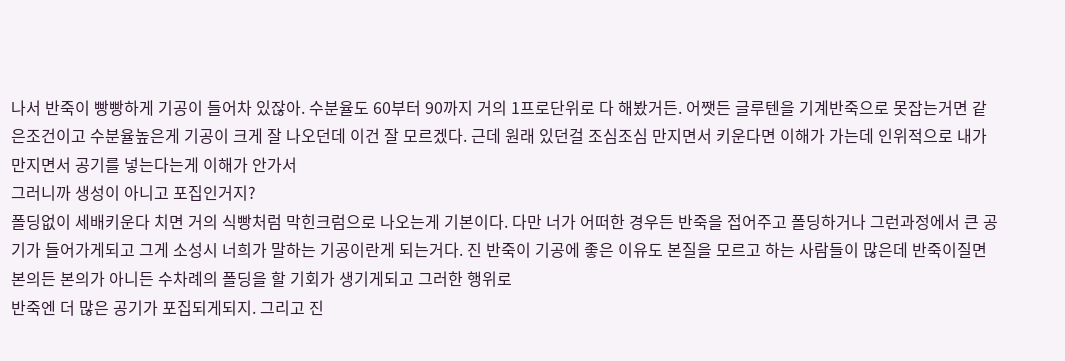나서 반죽이 빵빵하게 기공이 들어차 있잖아. 수분율도 60부터 90까지 거의 1프로단위로 다 해봤거든. 어쨋든 글루텐을 기계반죽으로 못잡는거면 같은조건이고 수분율높은게 기공이 크게 잘 나오던데 이건 잘 모르겠다. 근데 원래 있던걸 조심조심 만지면서 키운다면 이해가 가는데 인위적으로 내가 만지면서 공기를 넣는다는게 이해가 안가서
그러니까 생성이 아니고 포집인거지?
폴딩없이 세배키운다 치면 거의 식빵처럼 막힌크럼으로 나오는게 기본이다. 다만 너가 어떠한 경우든 반죽을 접어주고 폴딩하거나 그런과정에서 큰 공기가 들어가게되고 그게 소성시 너희가 말하는 기공이란게 되는거다. 진 반죽이 기공에 좋은 이유도 본질을 모르고 하는 사람들이 많은데 반죽이질면 본의든 본의가 아니든 수차례의 폴딩을 할 기회가 생기게되고 그러한 행위로
반죽엔 더 많은 공기가 포집되게되지. 그리고 진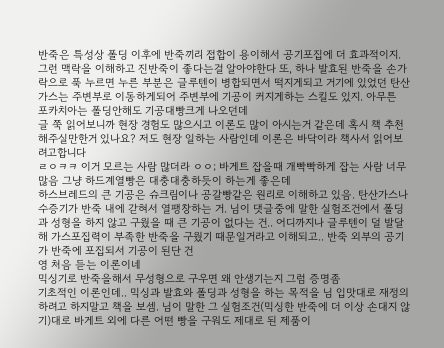반죽은 특성상 폴딩 이후에 반죽끼리 접합이 용이해서 공기포집에 더 효과적이지. 그런 맥락을 이해하고 진반죽이 좋다는걸 알아야한다 또, 하나 발효된 반죽을 손가락으로 푹 누르면 누른 부분은 글루텐이 병합되면서 떡지게되고 거기에 있었던 탄산가스는 주변부로 이동하게되어 주변부에 기공이 커지게하는 스킬도 있지. 아무튼
포카치아는 폴딩안해도 기공대빵크게 나오던데
글 쭉 읽어보니까 현장 경험도 많으시고 이론도 많이 아시는거 같은데 혹시 책 추천해주실만한거 있나요? 저도 현장 일하는 사람인데 이론은 바닥이라 책사서 읽어보려고합니다
ㄹㅇㅋㅋ 이거 모르는 사람 많더라 ㅇㅇ; 바게트 잡을때 개빡빡하게 잡는 사람 너무 많음 그냥 하드계열빵은 대충대충하듯이 하는게 좋은데
하스브레드의 큰 기공은 슈크림이나 공갈빵같은 원리로 이해하고 있음. 탄산가스나 수증기가 반죽 내에 갇혀서 열팽창하는 거. 님이 댓글중에 말한 실험조건에서 폴딩과 성형을 하지 않고 구웠을 때 큰 기공이 없다는 건.. 어디까지나 글루텐이 덜 발달해 가스포집력이 부족한 반죽을 구웠기 때문일거라고 이해되고.. 반죽 외부의 공기가 반죽에 포집되서 기공이 된단 건
영 처음 듣는 이론이네
믹싱기로 반죽을해서 무성형으로 구우면 왜 안생기는지 그럼 증명좀
기초적인 이론인데.. 믹싱과 발효와 폴딩과 성형을 하는 목적을 님 입맛대로 재정의하려고 하지말고 책을 보셈. 님이 말한 그 실험조건(믹싱한 반죽에 더 이상 손대지 않기)대로 바게트 외에 다른 어떤 빵을 구워도 제대로 된 제품이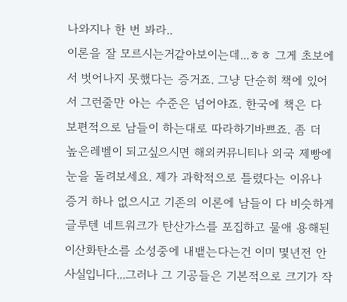나와지나 한 번 봐라..
이론을 잘 모르시는거같아보이는데...ㅎㅎ 그게 초보에서 벗어나지 못했다는 증거죠. 그냥 단순히 책에 있어서 그런줄만 아는 수준은 넘어야죠. 한국에 책은 다 보편적으로 남들이 하는대로 따라하기바쁘죠. 좀 더 높은레벨이 되고싶으시면 해외커뮤니티나 외국 제빵에 눈을 돌려보세요. 제가 과학적으로 틀렸다는 이유나 증거 하나 없으시고 기존의 이론에 남들이 다 비슷하게
글루텐 네트워크가 탄산가스를 포집하고 물애 용해된 이산화탄소를 소성중에 내뱉는다는건 이미 몇년전 안 사실입니다...그러나 그 기공들은 기본적으로 크기가 작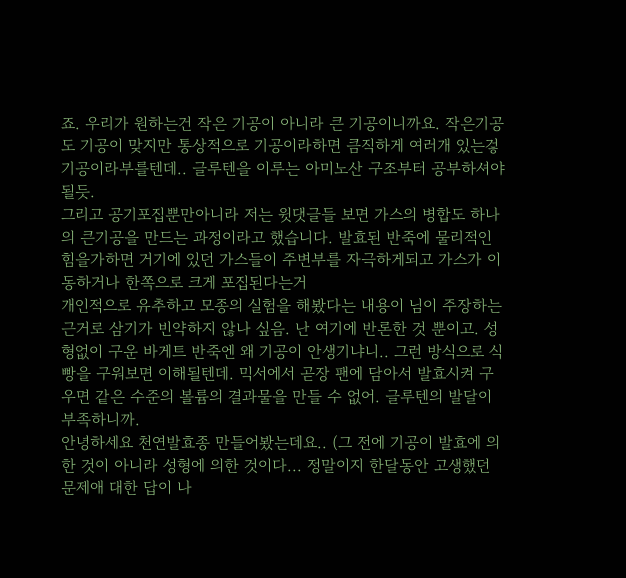죠. 우리가 원하는건 작은 기공이 아니라 큰 기공이니까요. 작은기공도 기공이 맞지만 통상적으로 기공이라하면 큼직하게 여러개 있는겋 기공이라부를텐데.. 글루텐을 이루는 아미노산 구조부터 공부하셔야될듯.
그리고 공기포집뿐만아니라 저는 윗댓글들 보면 가스의 병합도 하나의 큰기공을 만드는 과정이라고 했습니다. 발효된 반죽에 물리적인 힘을가하면 거기에 있던 가스들이 주변부를 자극하게되고 가스가 이동하거나 한쪽으로 크게 포집된다는거
개인적으로 유추하고 모종의 실험을 해봤다는 내용이 님이 주장하는 근거로 삼기가 빈약하지 않나 싶음. 난 여기에 반론한 것 뿐이고. 성형없이 구운 바게트 반죽엔 왜 기공이 안생기냐니.. 그런 방식으로 식빵을 구워보면 이해될텐데. 믹서에서 곧장 팬에 담아서 발효시켜 구우면 같은 수준의 볼륨의 결과물을 만들 수 없어. 글루텐의 발달이 부족하니까.
안녕하세요 천연발효종 만들어봤는데요.. (그 전에 기공이 발효에 의한 것이 아니라 성형에 의한 것이다... 정말이지 한달동안 고생했던 문제애 대한 답이 나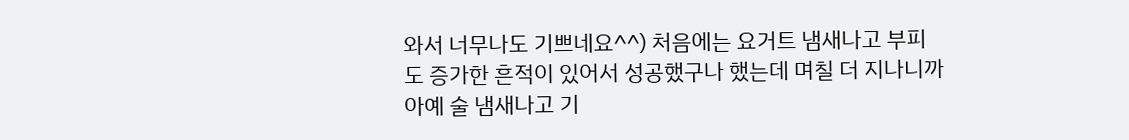와서 너무나도 기쁘네요^^) 처음에는 요거트 냄새나고 부피도 증가한 흔적이 있어서 성공했구나 했는데 며칠 더 지나니까 아예 술 냄새나고 기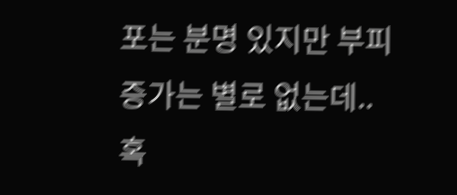포는 분명 있지만 부피 증가는 별로 없는데..
혹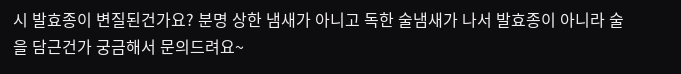시 발효종이 변질된건가요? 분명 상한 냄새가 아니고 독한 술냄새가 나서 발효종이 아니라 술을 담근건가 궁금해서 문의드려요~